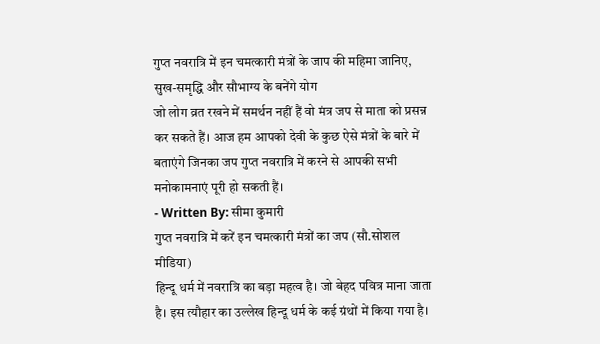गुप्त नवरात्रि में इन चमत्कारी मंत्रों के जाप की महिमा जानिए, सुख-समृद्धि और सौभाग्य के बनेंगे योग
जो लोग व्रत रखने में समर्थन नहीं हैं वो मंत्र जप से माता को प्रसन्न कर सकते हैं। आज हम आपको देवी के कुछ ऐसे मंत्रों के बारे में बताएंगे जिनका जप गुप्त नवरात्रि में करने से आपकी सभी मनोकामनाएं पूरी हो सकती हैं।
- Written By: सीमा कुमारी
गुप्त नवरात्रि में करें इन चमत्कारी मंत्रों का जप (सौ.सोशल मीडिया)
हिन्दू धर्म में नवरात्रि का बड़ा महत्व है। जो बेहद पवित्र माना जाता है। इस त्यौहार का उल्लेख हिन्दू धर्म के कई ग्रंथों में किया गया है।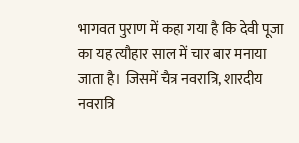भागवत पुराण में कहा गया है कि देवी पूजा का यह त्यौहार साल में चार बार मनाया जाता है। जिसमें चैत्र नवरात्रि, शारदीय नवरात्रि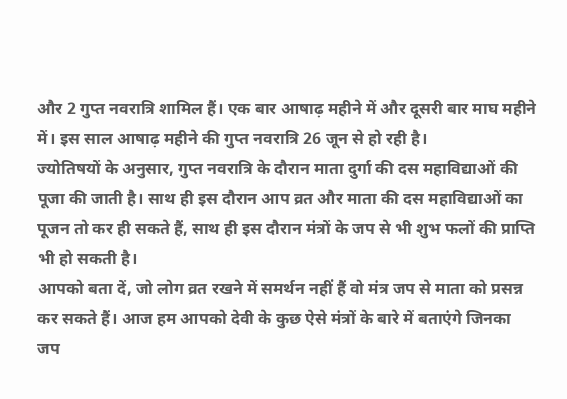और 2 गुप्त नवरात्रि शामिल हैं। एक बार आषाढ़ महीने में और दूसरी बार माघ महीने में। इस साल आषाढ़ महीने की गुप्त नवरात्रि 26 जून से हो रही है।
ज्योतिषयों के अनुसार, गुप्त नवरात्रि के दौरान माता दुर्गा की दस महाविद्याओं की पूजा की जाती है। साथ ही इस दौरान आप व्रत और माता की दस महाविद्याओं का पूजन तो कर ही सकते हैं, साथ ही इस दौरान मंत्रों के जप से भी शुभ फलों की प्राप्ति भी हो सकती है।
आपको बता दें, जो लोग व्रत रखने में समर्थन नहीं हैं वो मंत्र जप से माता को प्रसन्न कर सकते हैं। आज हम आपको देवी के कुछ ऐसे मंत्रों के बारे में बताएंगे जिनका जप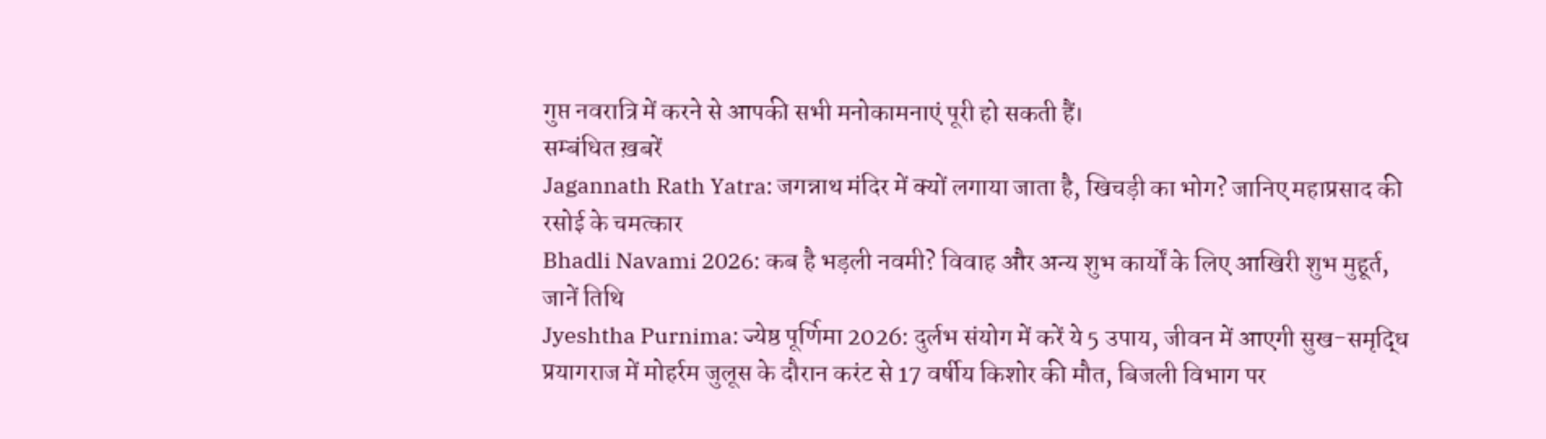गुप्त नवरात्रि में करने से आपकी सभी मनोकामनाएं पूरी हो सकती हैं।
सम्बंधित ख़बरें
Jagannath Rath Yatra: जगन्नाथ मंदिर में क्यों लगाया जाता है, खिचड़ी का भोग? जानिए महाप्रसाद की रसोई के चमत्कार
Bhadli Navami 2026: कब है भड़ली नवमी? विवाह और अन्य शुभ कार्यों के लिए आखिरी शुभ मुहूर्त, जानें तिथि
Jyeshtha Purnima: ज्येष्ठ पूर्णिमा 2026: दुर्लभ संयोग में करें ये 5 उपाय, जीवन में आएगी सुख-समृद्धि
प्रयागराज में मोहर्रम जुलूस के दौरान करंट से 17 वर्षीय किशोर की मौत, बिजली विभाग पर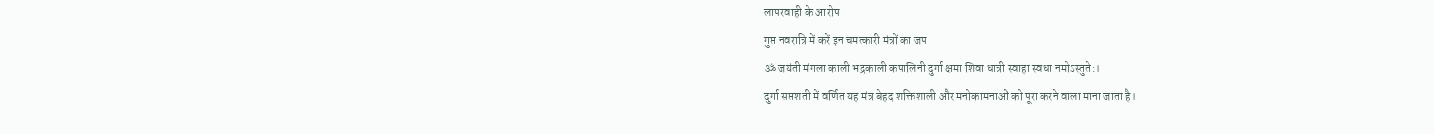लापरवाही के आरोप
गुप्त नवरात्रि में करें इन चमत्कारी मंत्रों का जप
ॐ जयंती मंगला काली भद्रकाली कपालिनी दुर्गा क्षमा शिवा धात्री स्वाहा स्वधा नमोऽस्तुते:।
दुर्गा सप्तशती में वर्णित यह मंत्र बेहद शक्तिशाली और मनोकामनाओं को पूरा करने वाला माना जाता है।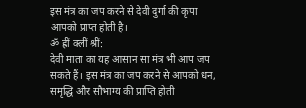इस मंत्र का जप करने से देवी दुर्गा की कृपा आपको प्राप्त होती है।
ॐ ह्रीं क्लीं श्रीं:
देवी माता का यह आसान सा मंत्र भी आप जप सकते हैं। इस मंत्र का जप करने से आपको धन, समृद्धि और सौभाग्य की प्राप्ति होती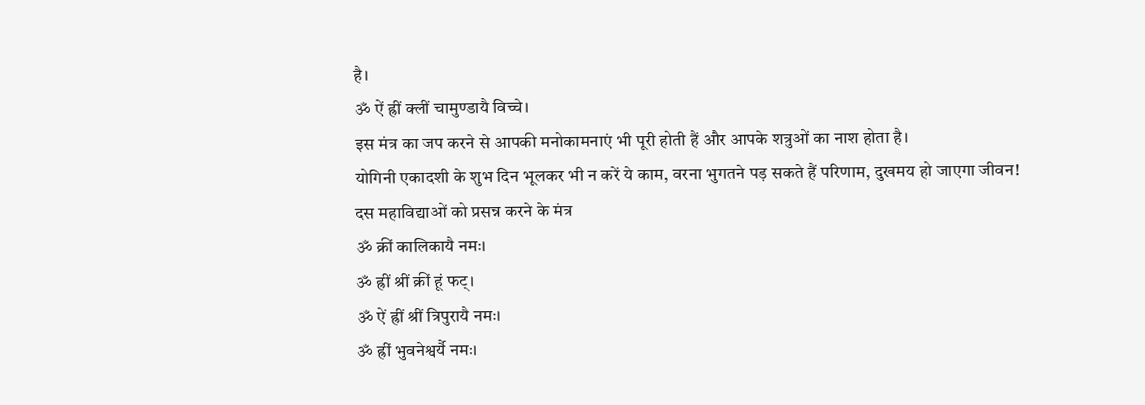है।
ॐ ऐं ह्रीं क्लीं चामुण्डायै विच्चे।
इस मंत्र का जप करने से आपकी मनोकामनाएं भी पूरी होती हैं और आपके शत्रुओं का नाश होता है।
योगिनी एकादशी के शुभ दिन भूलकर भी न करें ये काम, वरना भुगतने पड़ सकते हैं परिणाम, दुखमय हो जाएगा जीवन!
दस महाविद्याओं को प्रसन्न करने के मंत्र
ॐ क्रीं कालिकायै नमः।
ॐ ह्रीं श्रीं क्रीं हूं फट्।
ॐ ऐं ह्रीं श्रीं त्रिपुरायै नमः।
ॐ ह्रीं भुवनेश्वर्यै नमः।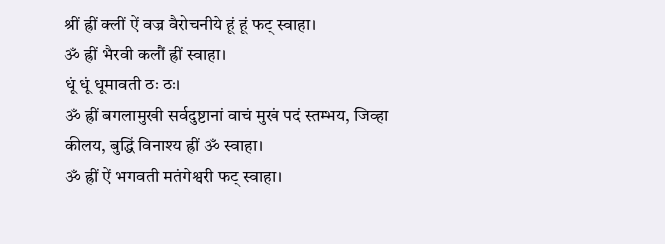श्रीं ह्रीं क्लीं ऐं वज्र वैरोचनीये हूं हूं फट् स्वाहा।
ॐ ह्रीं भैरवी कलौं ह्रीं स्वाहा।
धूं धूं धूमावती ठः ठः।
ॐ ह्रीं बगलामुखी सर्वदुष्टानां वाचं मुखं पदं स्तम्भय, जिव्हा कीलय, बुद्धिं विनाश्य ह्रीं ॐ स्वाहा।
ॐ ह्रीं ऐं भगवती मतंगेश्वरी फट् स्वाहा।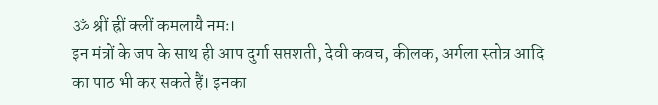ॐ श्रीं ह्रीं क्लीं कमलायै नमः।
इन मंत्रों के जप के साथ ही आप दुर्गा सप्तशती, देवी कवच, कीलक, अर्गला स्तोत्र आदि का पाठ भी कर सकते हैं। इनका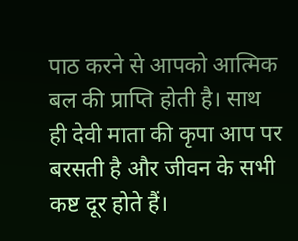पाठ करने से आपको आत्मिक बल की प्राप्ति होती है। साथ ही देवी माता की कृपा आप पर बरसती है और जीवन के सभी कष्ट दूर होते हैं।